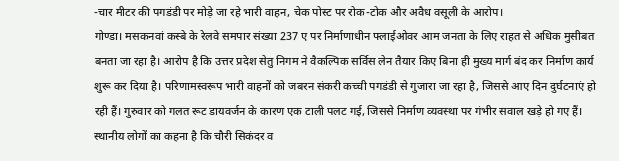-चार मीटर की पगडंडी पर मोड़े जा रहे भारी वाहन, चेक पोस्ट पर रोक-टोक और अवैध वसूली के आरोप।
गोण्डा। मसकनवां कस्बे के रेलवे समपार संख्या 237 ए पर निर्माणाधीन फ्लाईओवर आम जनता के लिए राहत से अधिक मुसीबत बनता जा रहा है। आरोप है कि उत्तर प्रदेश सेतु निगम ने वैकल्पिक सर्विस लेन तैयार किए बिना ही मुख्य मार्ग बंद कर निर्माण कार्य शुरू कर दिया है। परिणामस्वरूप भारी वाहनों को जबरन संकरी कच्ची पगडंडी से गुजारा जा रहा है, जिससे आए दिन दुर्घटनाएं हो रही हैं। गुरुवार को गलत रूट डायवर्जन के कारण एक टाली पलट गई, जिससे निर्माण व्यवस्था पर गंभीर सवाल खड़े हो गए हैं।
स्थानीय लोगों का कहना है कि चौरी सिकंदर व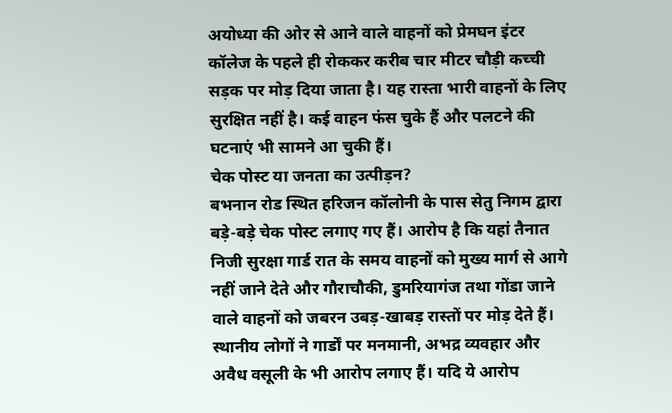अयोध्या की ओर से आने वाले वाहनों को प्रेमघन इंटर कॉलेज के पहले ही रोककर करीब चार मीटर चौड़ी कच्ची सड़क पर मोड़ दिया जाता है। यह रास्ता भारी वाहनों के लिए सुरक्षित नहीं है। कई वाहन फंस चुके हैं और पलटने की घटनाएं भी सामने आ चुकी हैं।
चेक पोस्ट या जनता का उत्पीड़न?
बभनान रोड स्थित हरिजन कॉलोनी के पास सेतु निगम द्वारा बड़े-बड़े चेक पोस्ट लगाए गए हैं। आरोप है कि यहां तैनात निजी सुरक्षा गार्ड रात के समय वाहनों को मुख्य मार्ग से आगे नहीं जाने देते और गौराचौकी, डुमरियागंज तथा गोंडा जाने वाले वाहनों को जबरन उबड़-खाबड़ रास्तों पर मोड़ देते हैं। स्थानीय लोगों ने गार्डों पर मनमानी, अभद्र व्यवहार और अवैध वसूली के भी आरोप लगाए हैं। यदि ये आरोप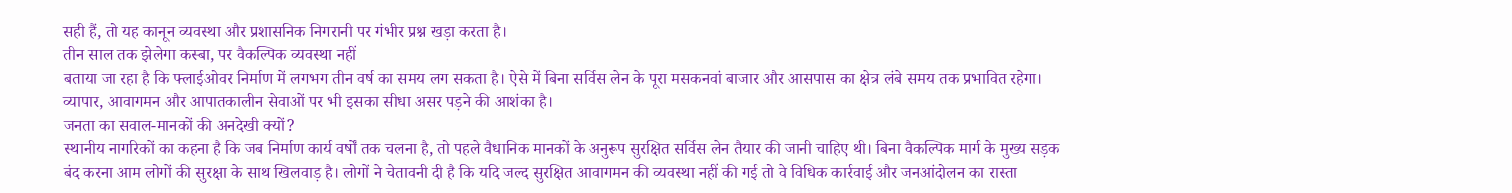सही हैं, तो यह कानून व्यवस्था और प्रशासनिक निगरानी पर गंभीर प्रश्न खड़ा करता है।
तीन साल तक झेलेगा कस्बा, पर वैकल्पिक व्यवस्था नहीं
बताया जा रहा है कि फ्लाईओवर निर्माण में लगभग तीन वर्ष का समय लग सकता है। ऐसे में बिना सर्विस लेन के पूरा मसकनवां बाजार और आसपास का क्षेत्र लंबे समय तक प्रभावित रहेगा। व्यापार, आवागमन और आपातकालीन सेवाओं पर भी इसका सीधा असर पड़ने की आशंका है।
जनता का सवाल-मानकों की अनदेखी क्यों?
स्थानीय नागरिकों का कहना है कि जब निर्माण कार्य वर्षों तक चलना है, तो पहले वैधानिक मानकों के अनुरूप सुरक्षित सर्विस लेन तैयार की जानी चाहिए थी। बिना वैकल्पिक मार्ग के मुख्य सड़क बंद करना आम लोगों की सुरक्षा के साथ खिलवाड़ है। लोगों ने चेतावनी दी है कि यदि जल्द सुरक्षित आवागमन की व्यवस्था नहीं की गई तो वे विधिक कार्रवाई और जनआंदोलन का रास्ता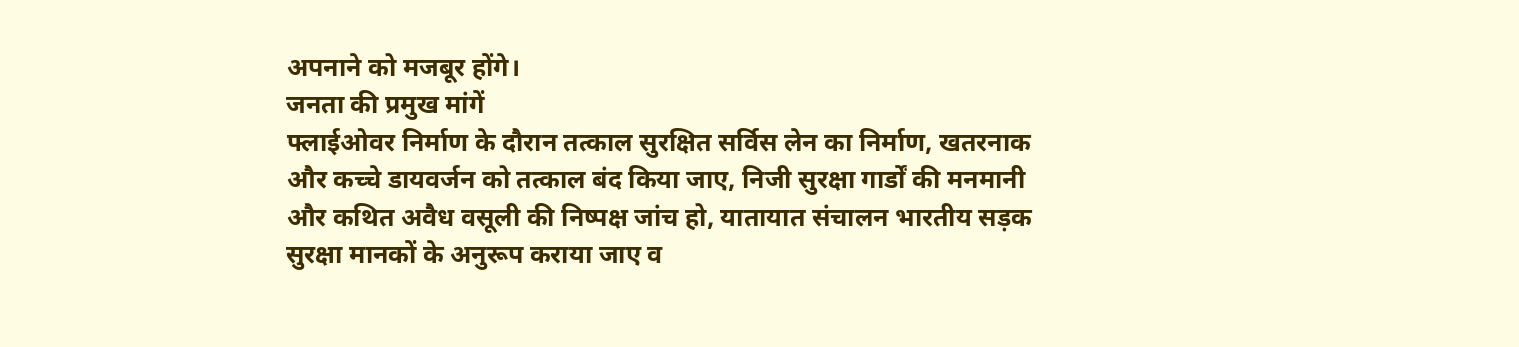अपनाने को मजबूर होंगे।
जनता की प्रमुख मांगें
फ्लाईओवर निर्माण के दौरान तत्काल सुरक्षित सर्विस लेन का निर्माण, खतरनाक और कच्चे डायवर्जन को तत्काल बंद किया जाए, निजी सुरक्षा गार्डों की मनमानी और कथित अवैध वसूली की निष्पक्ष जांच हो, यातायात संचालन भारतीय सड़क सुरक्षा मानकों के अनुरूप कराया जाए व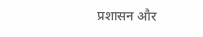प्रशासन और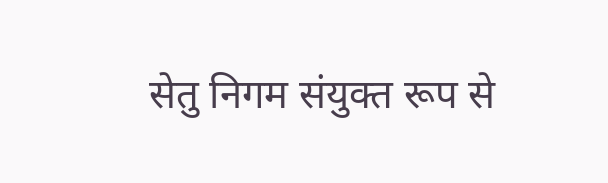सेतु निगम संयुक्त रूप से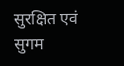सुरक्षित एवं सुगम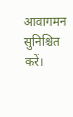आवागमन सुनिश्चित करें।